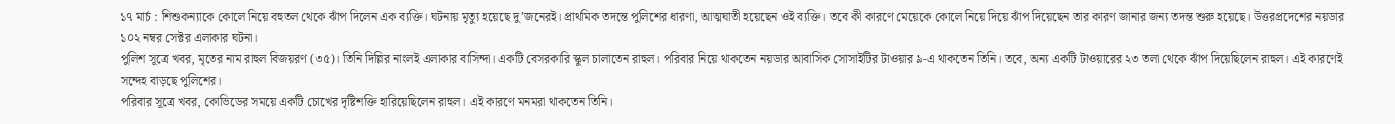১৭ মার্চ : শিশুকন্যাকে কোলে নিয়ে বহুতল থেকে ঝাঁপ দিলেন এক ব্যক্তি। ঘটনায় মৃত্যু হয়েছে দু’জনেরই। প্রাথমিক তদন্তে পুলিশের ধারণা, আত্মঘাতী হয়েছেন ওই ব্যক্তি। তবে কী কারণে মেয়েকে কোলে নিয়ে দিয়ে ঝাঁপ দিয়েছেন তার কারণ জানার জন্য তদন্ত শুরু হয়েছে। উত্তরপ্রদেশের নয়ডার ১০২ নম্বর সেক্টর এলাকার ঘটনা।
পুলিশ সূত্রে খবর, মৃতের নাম রাহুল বিজয়রণ (৩৫)। তিনি দিল্লির নাংলই এলাকার বাসিন্দা। একটি বেসরকারি স্কুল চালাতেন রাহুল। পরিবার নিয়ে থাকতেন নয়ডার আবাসিক সোসাইটির টাওয়ার ৯-এ থাকতেন তিনি। তবে, অন্য একটি টাওয়ারের ২৩ তলা থেকে ঝাঁপ দিয়েছিলেন রাহুল। এই কারণেই সন্দেহ বাড়ছে পুলিশের।
পরিবার সূত্রে খবর, কোভিডের সময়ে একটি চোখের দৃষ্টিশক্তি হারিয়েছিলেন রাহুল। এই কারণে মনমরা থাকতেন তিনি।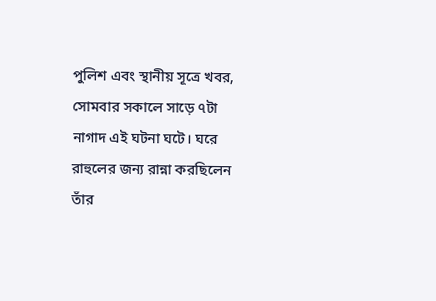পুলিশ এবং স্থানীয় সূত্রে খবর, সোমবার সকালে সাড়ে ৭টা নাগাদ এই ঘটনা ঘটে। ঘরে রাহুলের জন্য রান্না করছিলেন তাঁর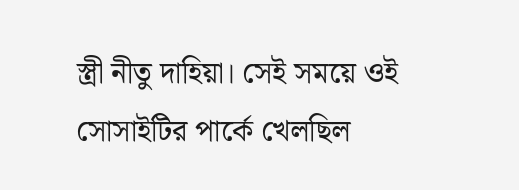স্ত্রী নীতু দাহিয়া। সেই সময়ে ওই সোসাইটির পার্কে খেলছিল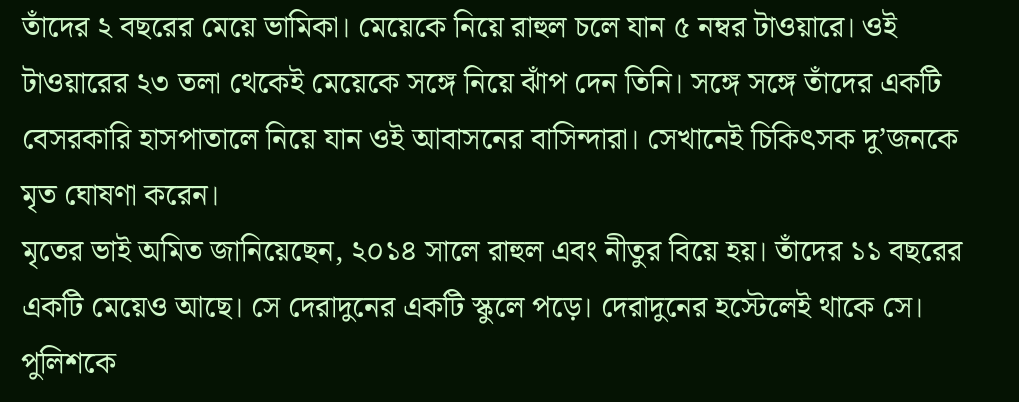তাঁদের ২ বছরের মেয়ে ভামিকা। মেয়েকে নিয়ে রাহুল চলে যান ৫ নম্বর টাওয়ারে। ওই টাওয়ারের ২৩ তলা থেকেই মেয়েকে সঙ্গে নিয়ে ঝাঁপ দেন তিনি। সঙ্গে সঙ্গে তাঁদের একটি বেসরকারি হাসপাতালে নিয়ে যান ওই আবাসনের বাসিন্দারা। সেখানেই চিকিৎসক দু’জনকে মৃত ঘোষণা করেন।
মৃতের ভাই অমিত জানিয়েছেন, ২০১৪ সালে রাহুল এবং নীতুর বিয়ে হয়। তাঁদের ১১ বছরের একটি মেয়েও আছে। সে দেরাদুনের একটি স্কুলে পড়ে। দেরাদুনের হস্টেলেই থাকে সে। পুলিশকে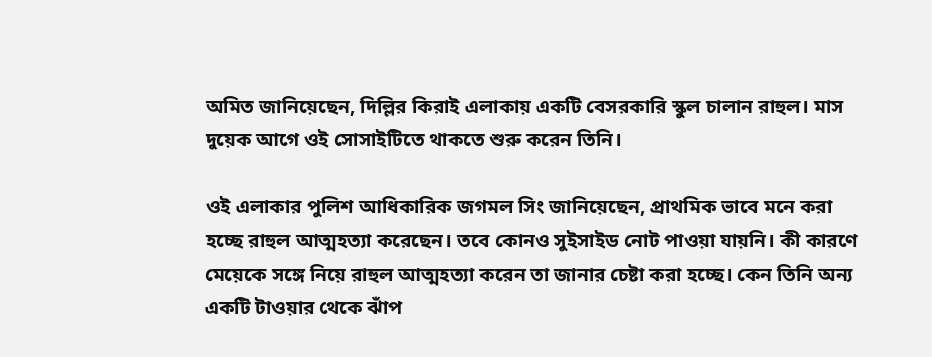অমিত জানিয়েছেন, দিল্লির কিরাই এলাকায় একটি বেসরকারি স্কুল চালান রাহুল। মাস দুয়েক আগে ওই সোসাইটিতে থাকতে শুরু করেন তিনি।

ওই এলাকার পুলিশ আধিকারিক জগমল সিং জানিয়েছেন, প্রাথমিক ভাবে মনে করা হচ্ছে রাহুল আত্মহত্যা করেছেন। তবে কোনও সুইসাইড নোট পাওয়া যায়নি। কী কারণে মেয়েকে সঙ্গে নিয়ে রাহুল আত্মহত্যা করেন তা জানার চেষ্টা করা হচ্ছে। কেন তিনি অন্য একটি টাওয়ার থেকে ঝাঁপ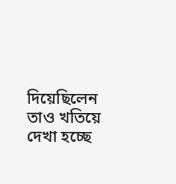দিয়েছিলেন তাও খতিয়ে দেখা হচ্ছে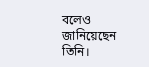বলেও জানিয়েছেন তিনি।